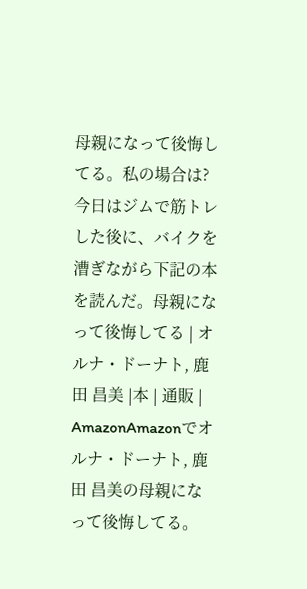母親になって後悔してる。私の場合は?
今日はジムで筋トレした後に、バイクを漕ぎながら下記の本を読んだ。母親になって後悔してる | オルナ・ドーナト, 鹿田 昌美 |本 | 通販 | AmazonAmazonでオルナ・ドーナト, 鹿田 昌美の母親になって後悔してる。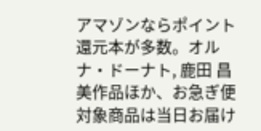アマゾンならポイント還元本が多数。オルナ・ドーナト, 鹿田 昌美作品ほか、お急ぎ便対象商品は当日お届け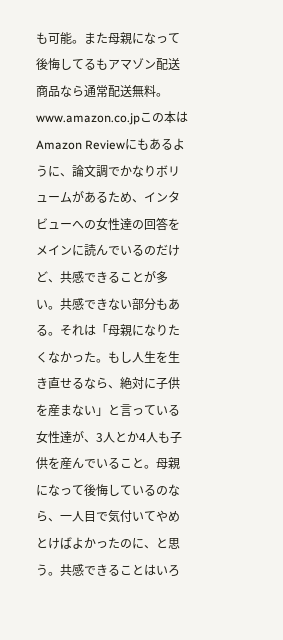も可能。また母親になって後悔してるもアマゾン配送商品なら通常配送無料。www.amazon.co.jpこの本はAmazon Reviewにもあるように、論文調でかなりボリュームがあるため、インタビューへの女性達の回答をメインに読んでいるのだけど、共感できることが多い。共感できない部分もある。それは「母親になりたくなかった。もし人生を生き直せるなら、絶対に子供を産まない」と言っている女性達が、3人とか4人も子供を産んでいること。母親になって後悔しているのなら、一人目で気付いてやめとけばよかったのに、と思う。共感できることはいろ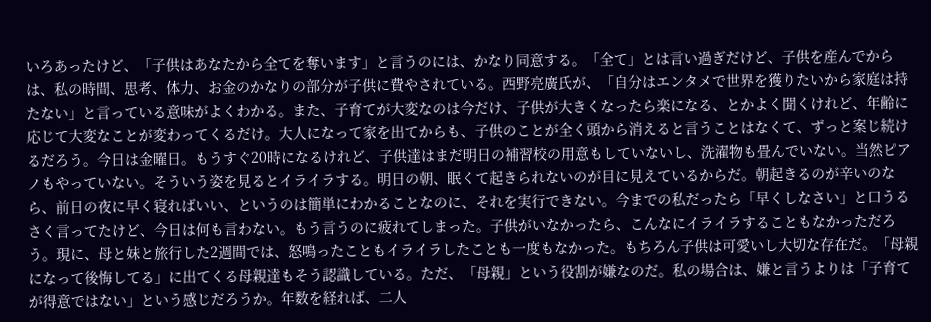いろあったけど、「子供はあなたから全てを奪います」と言うのには、かなり同意する。「全て」とは言い過ぎだけど、子供を産んでからは、私の時間、思考、体力、お金のかなりの部分が子供に費やされている。西野亮廣氏が、「自分はエンタメで世界を獲りたいから家庭は持たない」と言っている意味がよくわかる。また、子育てが大変なのは今だけ、子供が大きくなったら楽になる、とかよく聞くけれど、年齢に応じて大変なことが変わってくるだけ。大人になって家を出てからも、子供のことが全く頭から消えると言うことはなくて、ずっと案じ続けるだろう。今日は金曜日。もうすぐ20時になるけれど、子供達はまだ明日の補習校の用意もしていないし、洗濯物も畳んでいない。当然ピアノもやっていない。そういう姿を見るとイライラする。明日の朝、眠くて起きられないのが目に見えているからだ。朝起きるのが辛いのなら、前日の夜に早く寝ればいい、というのは簡単にわかることなのに、それを実行できない。今までの私だったら「早くしなさい」と口うるさく言ってたけど、今日は何も言わない。もう言うのに疲れてしまった。子供がいなかったら、こんなにイライラすることもなかっただろう。現に、母と妹と旅行した2週間では、怒鳴ったこともイライラしたことも一度もなかった。もちろん子供は可愛いし大切な存在だ。「母親になって後悔してる」に出てくる母親達もそう認識している。ただ、「母親」という役割が嫌なのだ。私の場合は、嫌と言うよりは「子育てが得意ではない」という感じだろうか。年数を経れば、二人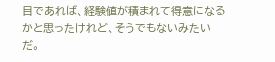目であれば、経験値が積まれて得意になるかと思ったけれど、そうでもないみたいだ。